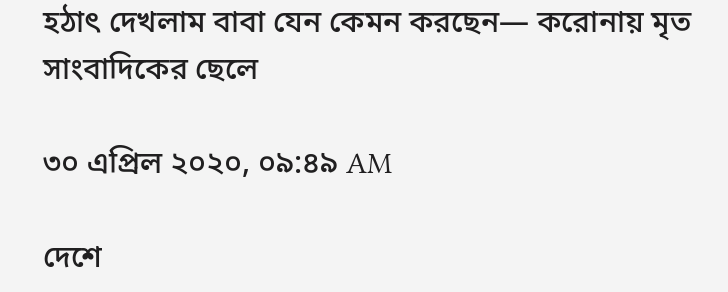হঠাৎ দেখলাম বাবা যেন কেমন করছেন— করোনায় মৃত সাংবাদিকের ছেলে

৩০ এপ্রিল ২০২০, ০৯:৪৯ AM

দেশে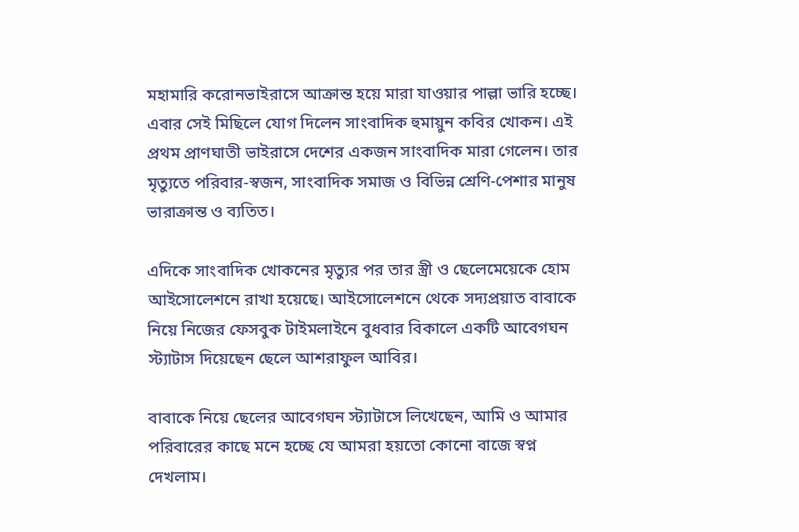মহামারি করোনভাইরাসে আক্রান্ত হয়ে মারা যাওয়ার পাল্লা ভারি হচ্ছে। এবার সেই মিছিলে যোগ দিলেন সাংবাদিক হুমায়ুন কবির খোকন। এই প্রথম প্রাণঘাতী ভাইরাসে দেশের একজন সাংবাদিক মারা গেলেন। তার মৃত্যুতে পরিবার-স্বজন, সাংবাদিক সমাজ ও বিভিন্ন শ্রেণি-পেশার মানুষ ভারাক্রান্ত ও ব্যতিত।

এদিকে সাংবাদিক খোকনের মৃত্যুর পর তার স্ত্রী ও ছেলেমেয়েকে হোম আইসোলেশনে রাখা হয়েছে। আইসোলেশনে থেকে সদ্যপ্রয়াত বাবাকে নিয়ে নিজের ফেসবুক টাইমলাইনে বুধবার বিকালে একটি আবেগঘন স্ট্যাটাস দিয়েছেন ছেলে আশরাফুল আবির।

বাবাকে নিয়ে ছেলের আবেগঘন স্ট্যাটাসে লিখেছেন, আমি ও আমার পরিবারের কাছে মনে হচ্ছে যে আমরা হয়তো কোনো বাজে স্বপ্ন দেখলাম।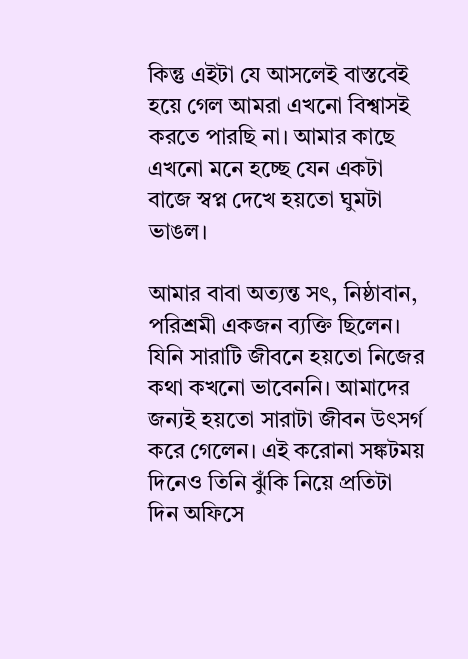কিন্তু এইটা যে আসলেই বাস্তবেই হয়ে গেল আমরা এখনো বিশ্বাসই করতে পারছি না। আমার কাছে এখনো মনে হচ্ছে যেন একটা বাজে স্বপ্ন দেখে হয়তো ঘুমটা ভাঙল।

আমার বাবা অত্যন্ত সৎ, নিষ্ঠাবান, পরিশ্রমী একজন ব্যক্তি ছিলেন। যিনি সারাটি জীবনে হয়তো নিজের কথা কখনো ভাবেননি। আমাদের জন্যই হয়তো সারাটা জীবন উৎসর্গ করে গেলেন। এই করোনা সঙ্কটময় দিনেও তিনি ঝুঁকি নিয়ে প্রতিটা দিন অফিসে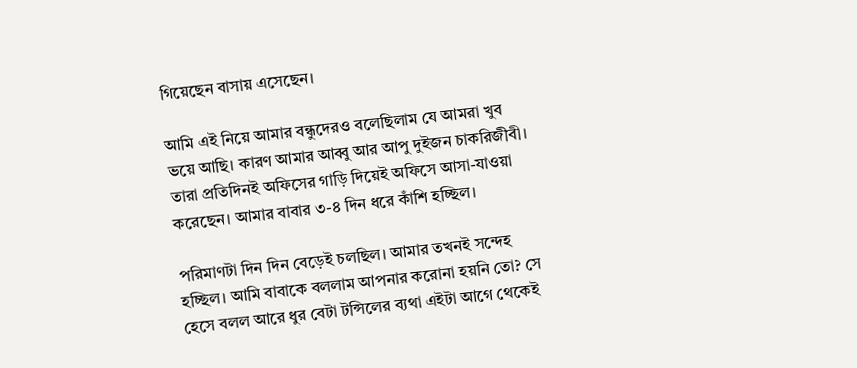গিয়েছেন বাসায় এসেছেন।

আমি এই নিয়ে আমার বন্ধুদেরও বলেছিলাম যে আমরা খুব ভয়ে আছি। কারণ আমার আব্বু আর আপু দুইজন চাকরিজীবী। তারা প্রতিদিনই অফিসের গাড়ি দিয়েই অফিসে আসা-যাওয়া করেছেন। আমার বাবার ৩-৪ দিন ধরে কাঁশি হচ্ছিল।

পরিমাণটা দিন দিন বেড়েই চলছিল। আমার তখনই সন্দেহ হচ্ছিল। আমি বাবাকে বললাম আপনার করোনা হয়নি তো? সে হেসে বলল আরে ধুর বেটা টন্সিলের ব্যথা এইটা আগে থেকেই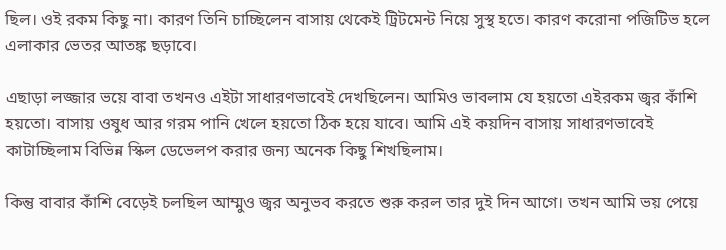ছিল। ওই রকম কিছু না। কারণ তিনি চাচ্ছিলেন বাসায় থেকেই ট্রিটমেন্ট নিয়ে সুস্থ হতে। কারণ করোনা পজিটিভ হলে এলাকার ভেতর আতঙ্ক ছড়াবে।

এছাড়া লজ্জার ভয়ে বাবা তখনও এইটা সাধারণভাবেই দেখছিলেন। আমিও ভাবলাম যে হয়তো এইরকম জ্বর কাঁশি হয়তো। বাসায় ওষুধ আর গরম পানি খেলে হয়তো ঠিক হয়ে যাবে। আমি এই কয়দিন বাসায় সাধারণভাবেই কাটাচ্ছিলাম বিভিন্ন স্কিল ডেভেলপ করার জন্য অনেক কিছু শিখছিলাম।

কিন্তু বাবার কাঁশি বেড়েই চলছিল আম্মুও জ্বর অনুভব করতে শুরু করল তার দুই দিন আগে। তখন আমি ভয় পেয়ে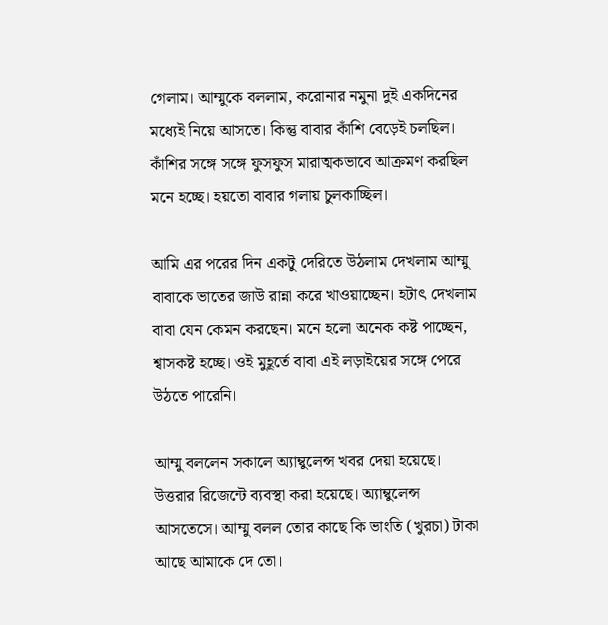গেলাম। আম্মুকে বললাম, করোনার নমুনা দুই একদিনের মধ্যেই নিয়ে আসতে। কিন্তু বাবার কাঁশি বেড়েই চলছিল। কাঁশির সঙ্গে সঙ্গে ফুসফুস মারাত্মকভাবে আক্রমণ করছিল মনে হচ্ছে। হয়তো বাবার গলায় চুলকাচ্ছিল।

আমি এর পরের দিন একটু দেরিতে উঠলাম দেখলাম আম্মু বাবাকে ভাতের জাউ রান্না করে খাওয়াচ্ছেন। হটাৎ দেখলাম বাবা যেন কেমন করছেন। মনে হলো অনেক কষ্ট পাচ্ছেন, শ্বাসকষ্ট হচ্ছে। ওই মুহূর্তে বাবা এই লড়াইয়ের সঙ্গে পেরে উঠতে পারেনি।

আম্মু বললেন সকালে অ্যাম্বুলেন্স খবর দেয়া হয়েছে। উত্তরার রিজেন্টে ব্যবস্থা করা হয়েছে। অ্যাম্বুলেন্স আসতেসে। আম্মু বলল তোর কাছে কি ভাংতি (খুরচা) টাকা আছে আমাকে দে তো।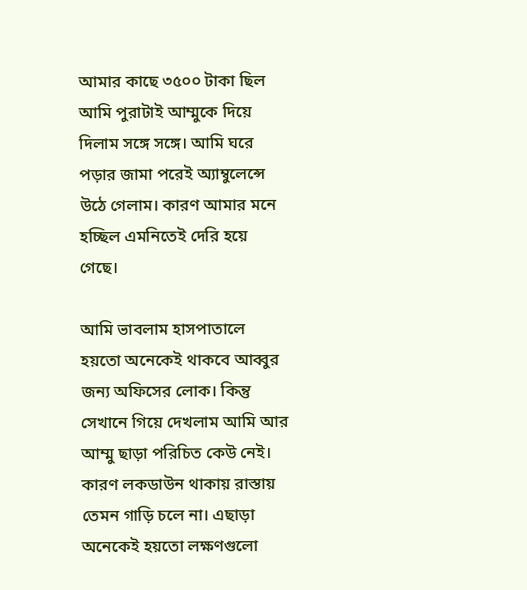আমার কাছে ৩৫০০ টাকা ছিল আমি পুরাটাই আম্মুকে দিয়ে দিলাম সঙ্গে সঙ্গে। আমি ঘরে পড়ার জামা পরেই অ্যাম্বুলেন্সে উঠে গেলাম। কারণ আমার মনে হচ্ছিল এমনিতেই দেরি হয়ে গেছে।

আমি ভাবলাম হাসপাতালে হয়তো অনেকেই থাকবে আব্বুর জন্য অফিসের লোক। কিন্তু সেখানে গিয়ে দেখলাম আমি আর আম্মু ছাড়া পরিচিত কেউ নেই। কারণ লকডাউন থাকায় রাস্তায় তেমন গাড়ি চলে না। এছাড়া অনেকেই হয়তো লক্ষণগুলো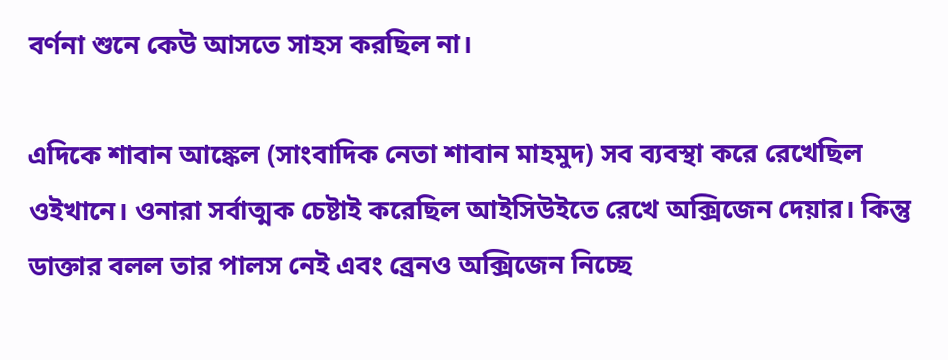বর্ণনা শুনে কেউ আসতে সাহস করছিল না।

এদিকে শাবান আঙ্কেল (সাংবাদিক নেতা শাবান মাহমুদ) সব ব্যবস্থা করে রেখেছিল ওইখানে। ওনারা সর্বাত্মক চেষ্টাই করেছিল আইসিউইতে রেখে অক্সিজেন দেয়ার। কিন্তু ডাক্তার বলল তার পালস নেই এবং ব্রেনও অক্সিজেন নিচ্ছে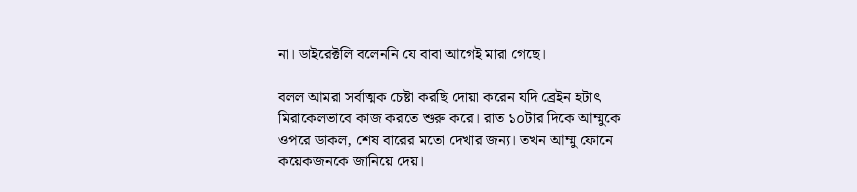না। ডাইরেক্টলি বলেননি যে বাবা আগেই মারা গেছে।

বলল আমরা সর্বাত্মক চেষ্টা করছি দোয়া করেন যদি ব্রেইন হটাৎ মিরাকেলভাবে কাজ করতে শুরু করে। রাত ১০টার দিকে আম্মুকে ওপরে ডাকল, শেষ বারের মতো দেখার জন্য। তখন আম্মু ফোনে কয়েকজনকে জানিয়ে দেয়।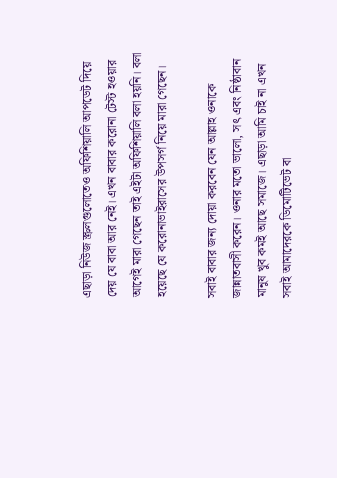এছাড়া নিউজ স্ক্রলগুলোতেও অফিশিয়ালি আপডেট দিয়ে দেয় যে বাবা আর নেই। এখন বাবার করোনা টেস্ট হওয়ার আগেই মারা গেছেন তাই এইটা অফিশিয়ালি বলা হয়নি। বলা হয়েছে যে করোনাভাইরাসের উপসর্গ নিয়ে মারা গেছেন।

সবাই বাবার জন্য দোয়া করবেন যেন আল্লাহ ওনাকে জান্নাতবাসী করেন। ওনার মতো ভালো, সৎ এবং নিষ্ঠাবান মানুষ খুব কমই আছে সমাজে। এছাড়া আমি চাই না এখন সবাই আমাদেরকে ডিমোটিভেট বা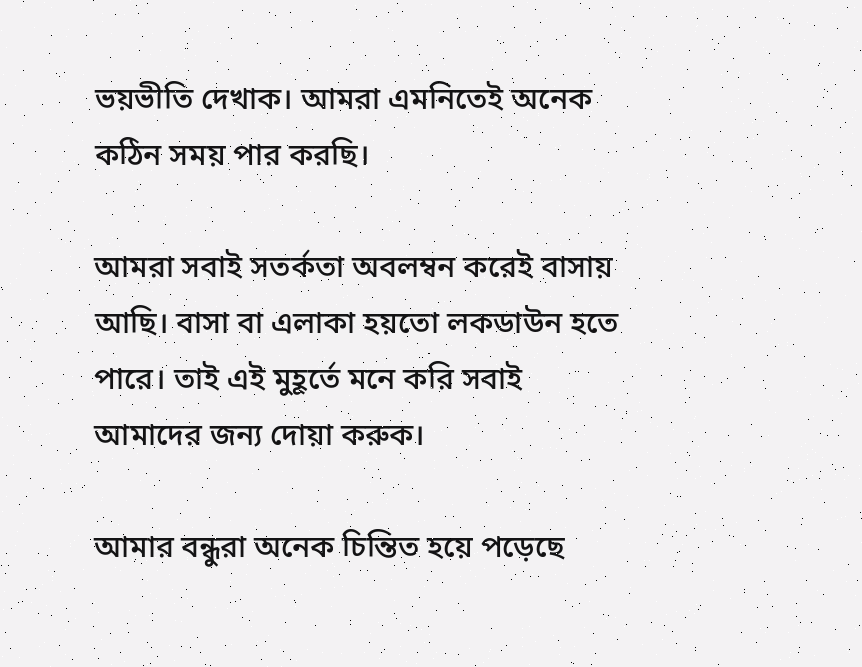ভয়ভীতি দেখাক। আমরা এমনিতেই অনেক কঠিন সময় পার করছি।

আমরা সবাই সতর্কতা অবলম্বন করেই বাসায় আছি। বাসা বা এলাকা হয়তো লকডাউন হতে পারে। তাই এই মুহূর্তে মনে করি সবাই আমাদের জন্য দোয়া করুক।

আমার বন্ধুরা অনেক চিন্তিত হয়ে পড়েছে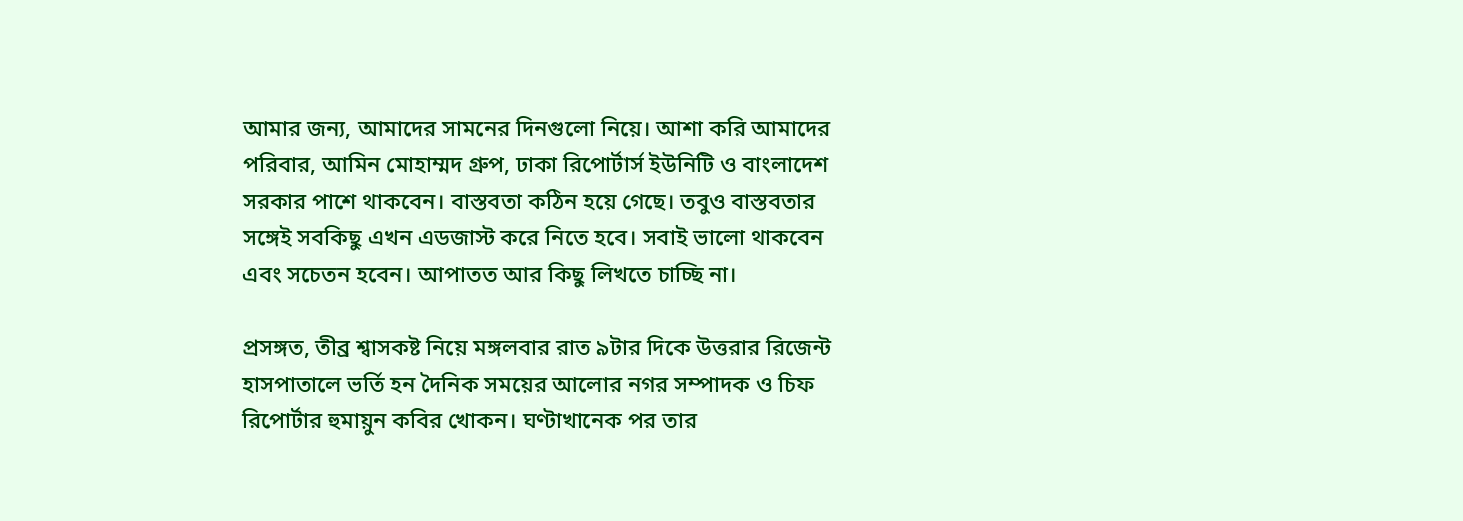আমার জন্য, আমাদের সামনের দিনগুলো নিয়ে। আশা করি আমাদের পরিবার, আমিন মোহাম্মদ গ্রুপ, ঢাকা রিপোর্টার্স ইউনিটি ও বাংলাদেশ সরকার পাশে থাকবেন। বাস্তবতা কঠিন হয়ে গেছে। তবুও বাস্তবতার সঙ্গেই সবকিছু এখন এডজাস্ট করে নিতে হবে। সবাই ভালো থাকবেন এবং সচেতন হবেন। আপাতত আর কিছু লিখতে চাচ্ছি না।

প্রসঙ্গত, তীব্র শ্বাসকষ্ট নিয়ে মঙ্গলবার রাত ৯টার দিকে উত্তরার রিজেন্ট হাসপাতালে ভর্তি হন দৈনিক সময়ের আলোর নগর সম্পাদক ও চিফ রিপোর্টার হুমায়ুন কবির খোকন। ঘণ্টাখানেক পর তার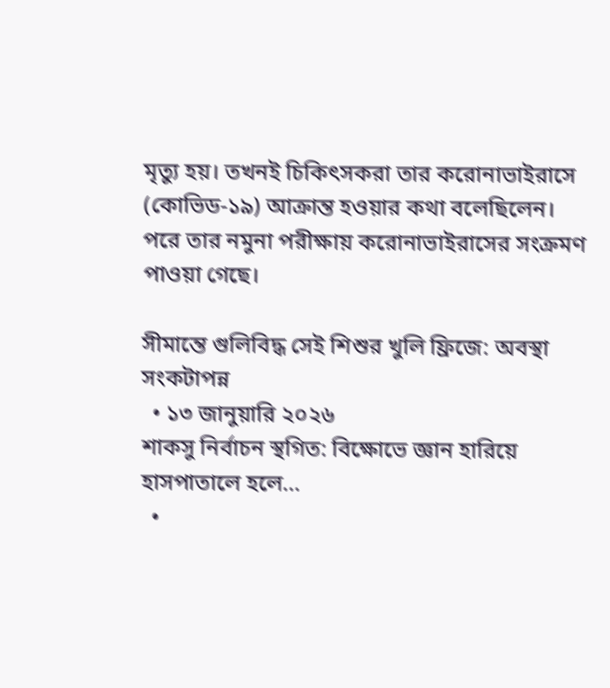মৃত্যু হয়। তখনই চিকিৎসকরা তার করোনাভাইরাসে (কোভিড-১৯) আক্রান্ত হওয়ার কথা বলেছিলেন। পরে তার নমুনা পরীক্ষায় করোনাভাইরাসের সংক্রমণ পাওয়া গেছে।

সীমান্তে গুলিবিদ্ধ সেই শিশুর খুলি ফ্রিজে: অবস্থা সংকটাপন্ন
  • ১৩ জানুয়ারি ২০২৬
শাকসু নির্বাচন স্থগিত: বিক্ষোভে জ্ঞান হারিয়ে হাসপাতালে হলে…
  •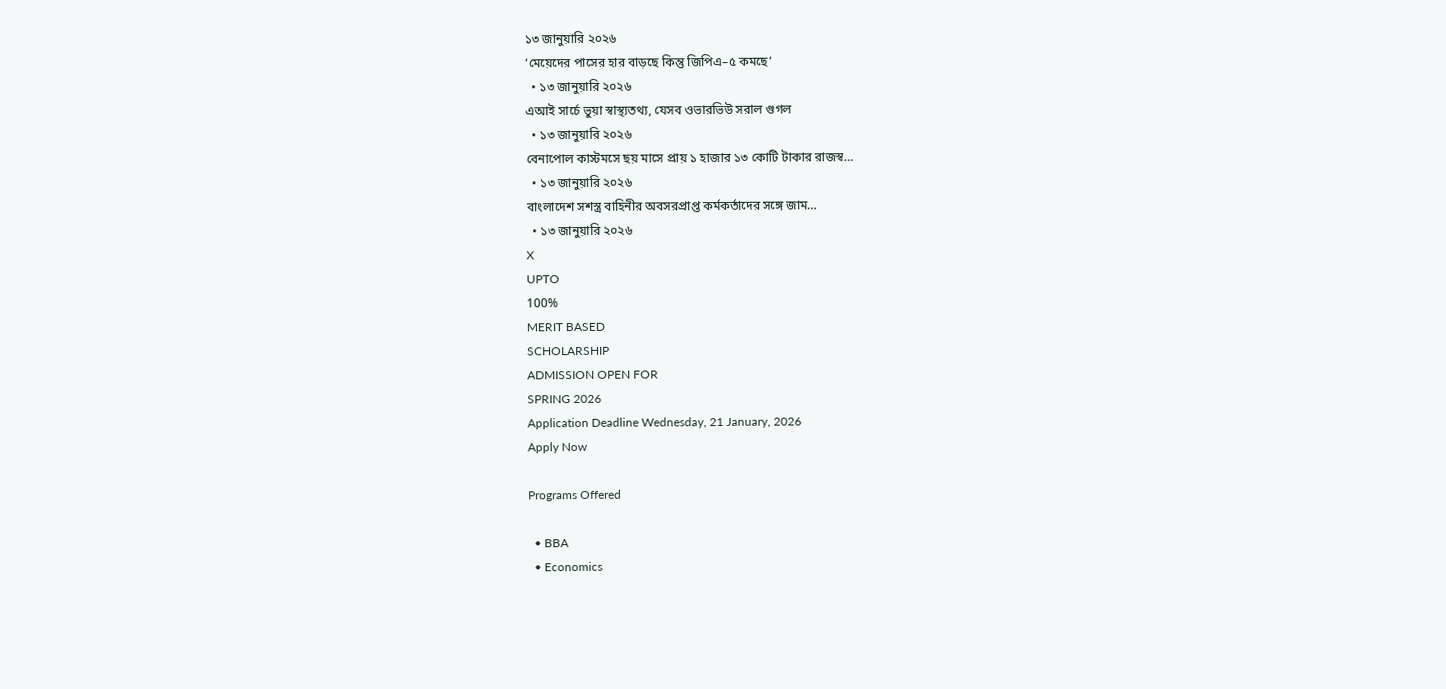১৩ জানুয়ারি ২০২৬
‘মেয়েদের পাসের হার বাড়ছে কিন্তু জিপিএ–৫ কমছে’
  • ১৩ জানুয়ারি ২০২৬
এআই সার্চে ভুয়া স্বাস্থ্যতথ্য, যেসব ওভারভিউ সরাল গুগল
  • ১৩ জানুয়ারি ২০২৬
বেনাপোল কাস্টমসে ছয় মাসে প্রায় ১ হাজার ১৩ কোটি টাকার রাজস্ব…
  • ১৩ জানুয়ারি ২০২৬
বাংলাদেশ সশস্ত্র বাহিনীর অবসরপ্রাপ্ত কর্মকর্তাদের সঙ্গে জাম…
  • ১৩ জানুয়ারি ২০২৬
X
UPTO
100%
MERIT BASED
SCHOLARSHIP
ADMISSION OPEN FOR
SPRING 2026
Application Deadline Wednesday, 21 January, 2026
Apply Now

Programs Offered

  • BBA
  • Economics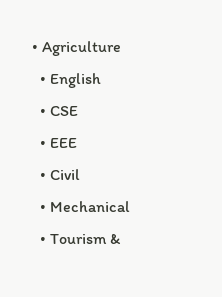• Agriculture
  • English
  • CSE
  • EEE
  • Civil
  • Mechanical
  • Tourism &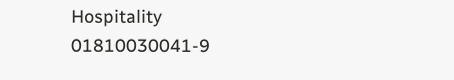Hospitality
01810030041-9